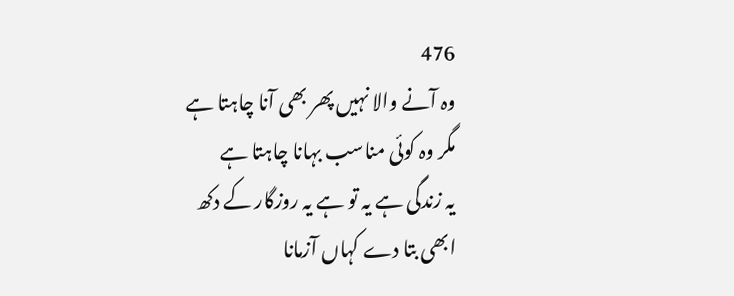476
وہ آنے والا نہیں پھر بھی آنا چاہتا ہے
مگر وہ کوئی مناسب بہانا چاہتا ہے
یہ زندگی ہے یہ تو ہے یہ روزگار کے دکھ
ابھی بتا دے کہاں آزمانا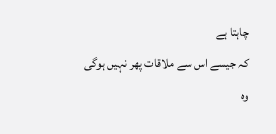چاہتا ہے
کہ جیسے اس سے ملاقات پھر نہیں ہوگی
وہ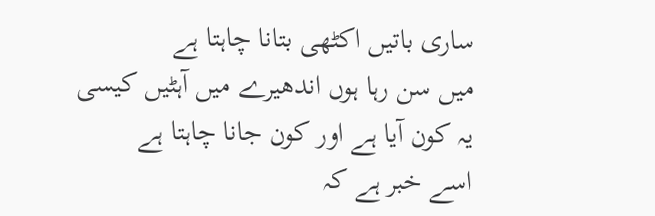ساری باتیں اکٹھی بتانا چاہتا ہے
میں سن رہا ہوں اندھیرے میں آہٹیں کیسی
یہ کون آیا ہے اور کون جانا چاہتا ہے
اسے خبر ہے کہ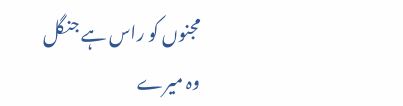مجنوں کو راس ہے جنگل
وہ میرے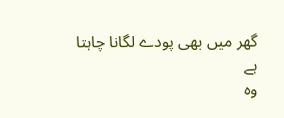گھر میں بھی پودے لگانا چاہتا ہے
وہ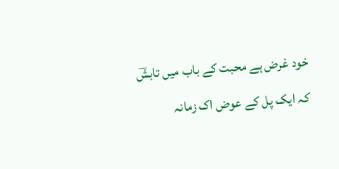خود غرض ہے محبت کے باب میں تابشؔ
کہ ایک پل کے عوض اک زمانہ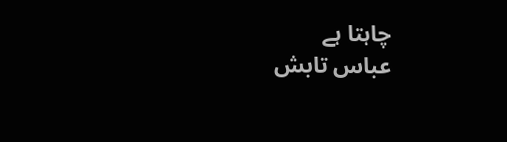چاہتا ہے
عباس تابش